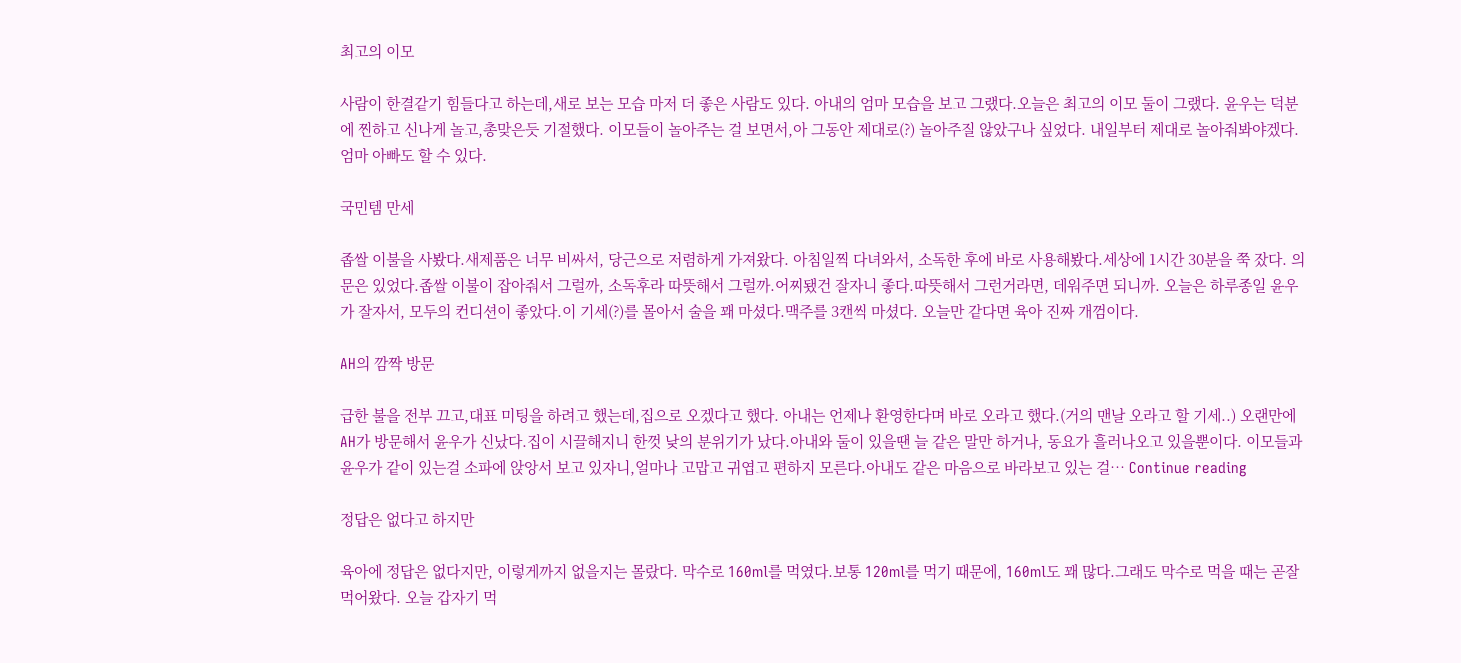최고의 이모

사람이 한결같기 힘들다고 하는데,새로 보는 모습 마저 더 좋은 사람도 있다. 아내의 엄마 모습을 보고 그랬다.오늘은 최고의 이모 둘이 그랬다. 윤우는 덕분에 찐하고 신나게 놀고,총맞은듯 기절했다. 이모들이 놀아주는 걸 보면서,아 그동안 제대로(?) 놀아주질 않았구나 싶었다. 내일부터 제대로 놀아줘봐야겠다.엄마 아빠도 할 수 있다.

국민템 만세

좁쌀 이불을 사봤다.새제품은 너무 비싸서, 당근으로 저렴하게 가져왔다. 아침일찍 다녀와서, 소독한 후에 바로 사용해봤다.세상에 1시간 30분을 쭉 잤다. 의문은 있었다.좁쌀 이불이 잡아줘서 그럴까, 소독후라 따뜻해서 그럴까.어찌됐건 잘자니 좋다.따뜻해서 그런거라면, 데워주면 되니까. 오늘은 하루종일 윤우가 잘자서, 모두의 컨디션이 좋았다.이 기세(?)를 몰아서 술을 꽤 마셨다.맥주를 3캔씩 마셨다. 오늘만 같다면 육아 진짜 개껌이다.

AH의 깜짝 방문

급한 불을 전부 끄고,대표 미팅을 하려고 했는데,집으로 오겠다고 했다. 아내는 언제나 환영한다며 바로 오라고 했다.(거의 맨날 오라고 할 기세..) 오랜만에 AH가 방문해서 윤우가 신났다.집이 시끌해지니 한껏 낮의 분위기가 났다.아내와 둘이 있을땐 늘 같은 말만 하거나, 동요가 흘러나오고 있을뿐이다. 이모들과 윤우가 같이 있는걸 소파에 앉앙서 보고 있자니,얼마나 고맙고 귀엽고 편하지 모른다.아내도 같은 마음으로 바라보고 있는 걸… Continue reading

정답은 없다고 하지만

육아에 정답은 없다지만, 이렇게까지 없을지는 몰랐다. 막수로 160ml를 먹였다.보통 120ml를 먹기 때문에, 160ml도 꽤 많다.그래도 막수로 먹을 때는 곧잘 먹어왔다. 오늘 갑자기 먹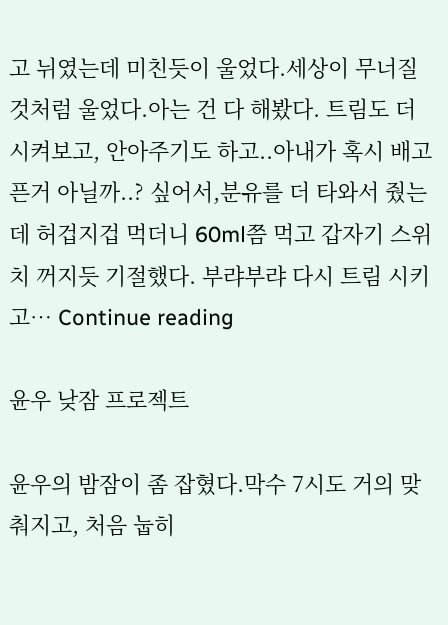고 뉘였는데 미친듯이 울었다.세상이 무너질것처럼 울었다.아는 건 다 해봤다. 트림도 더 시켜보고, 안아주기도 하고..아내가 혹시 배고픈거 아닐까..? 싶어서,분유를 더 타와서 줬는데 허겁지겁 먹더니 60ml쯤 먹고 갑자기 스위치 꺼지듯 기절했다. 부랴부랴 다시 트림 시키고… Continue reading

윤우 낮잠 프로젝트

윤우의 밤잠이 좀 잡혔다.막수 7시도 거의 맞춰지고, 처음 눕히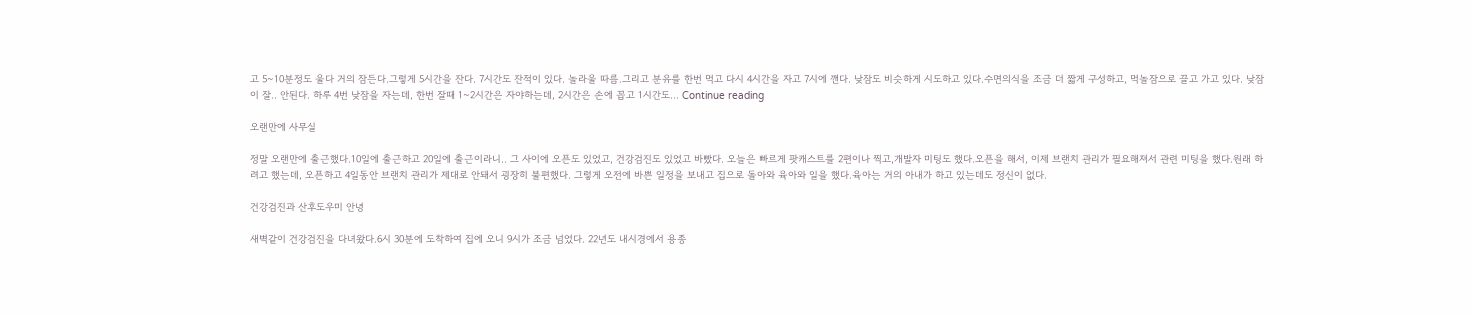고 5~10분정도 울다 거의 잠든다.그렇게 5시간을 잔다. 7시간도 잔적이 있다. 놀라울 따름.그리고 분유를 한번 먹고 다시 4시간을 자고 7시에 깬다. 낮잠도 비슷하게 시도하고 있다.수면의식을 조금 더 짧게 구성하고, 먹놀잠으로 끌고 가고 있다. 낮잠이 잘.. 안된다. 하루 4번 낮잠을 자는데, 한번 잘때 1~2시간은 자야하는데, 2시간은 손에 꼽고 1시간도… Continue reading

오랜만에 사무실

정말 오랜만에 출근했다.10일에 출근하고 20일에 출근이라니.. 그 사이에 오픈도 있었고, 건강검진도 있었고 바빴다. 오늘은 빠르게 팟캐스트를 2편이나 찍고,개발자 미팅도 했다.오픈을 해서, 이제 브랜치 관리가 필요해져서 관련 미팅을 했다.원래 하려고 했는데, 오픈하고 4일동안 브랜치 관리가 제대로 안돼서 굉장히 불편했다. 그렇게 오전에 바쁜 일정을 보내고 집으로 돌아와 육아와 일을 했다.육아는 거의 아내가 하고 있는데도 정신이 없다.

건강검진과 산후도우미 안녕

새벽같이 건강검진을 다녀왔다.6시 30분에 도착하여 집에 오니 9시가 조금 넘었다. 22년도 내시경에서 용종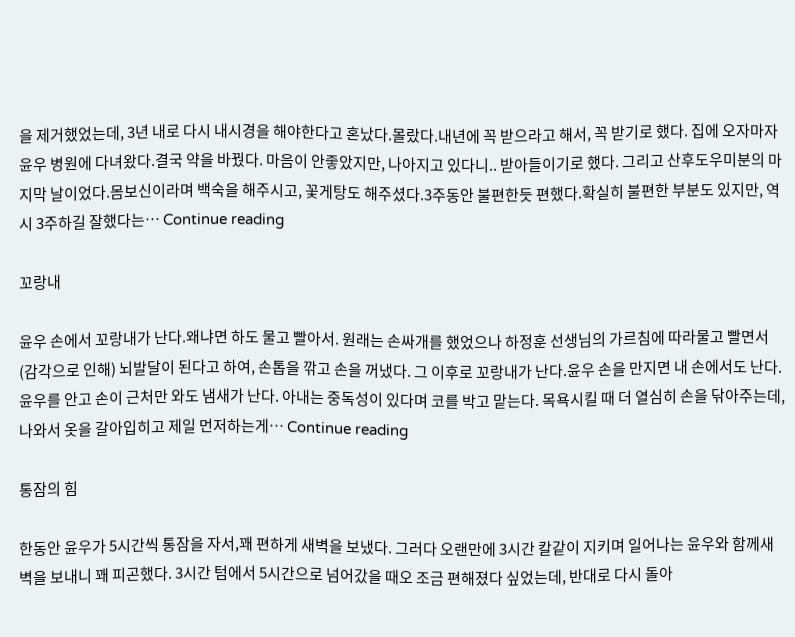을 제거했었는데, 3년 내로 다시 내시경을 해야한다고 혼났다.몰랐다.내년에 꼭 받으라고 해서, 꼭 받기로 했다. 집에 오자마자 윤우 병원에 다녀왔다.결국 약을 바꿨다. 마음이 안좋았지만, 나아지고 있다니.. 받아들이기로 했다. 그리고 산후도우미분의 마지막 날이었다.몸보신이라며 백숙을 해주시고, 꽃게탕도 해주셨다.3주동안 불편한듯 편했다.확실히 불편한 부분도 있지만, 역시 3주하길 잘했다는… Continue reading

꼬랑내

윤우 손에서 꼬랑내가 난다.왜냐면 하도 물고 빨아서. 원래는 손싸개를 했었으나 하정훈 선생님의 가르침에 따라물고 빨면서 (감각으로 인해) 뇌발달이 된다고 하여, 손톱을 깎고 손을 꺼냈다. 그 이후로 꼬랑내가 난다.윤우 손을 만지면 내 손에서도 난다.윤우를 안고 손이 근처만 와도 냄새가 난다. 아내는 중독성이 있다며 코를 박고 맡는다. 목욕시킬 때 더 열심히 손을 닦아주는데,나와서 옷을 갈아입히고 제일 먼저하는게… Continue reading

통잠의 힘

한동안 윤우가 5시간씩 통잠을 자서,꽤 편하게 새벽을 보냈다. 그러다 오랜만에 3시간 칼같이 지키며 일어나는 윤우와 함께새벽을 보내니 꽤 피곤했다. 3시간 텀에서 5시간으로 넘어갔을 때오 조금 편해졌다 싶었는데, 반대로 다시 돌아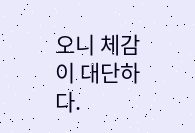오니 체감이 대단하다.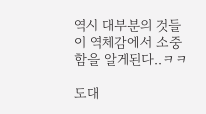역시 대부분의 것들이 역체감에서 소중함을 알게된다..ㅋㅋ

도대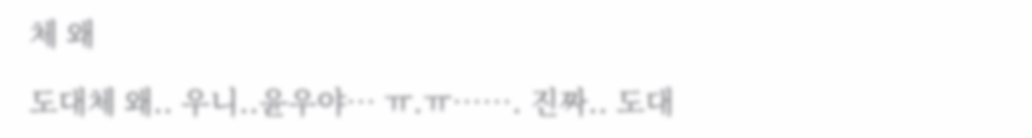체 왜

도대체 왜.. 우니..윤우야… ㅠ.ㅠ……. 진짜.. 도대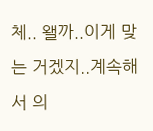체.. 왤까..이게 맞는 거겠지..계속해서 의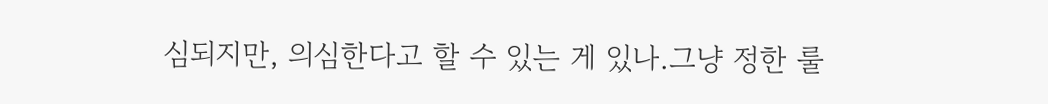심되지만, 의심한다고 할 수 있는 게 있나.그냥 정한 룰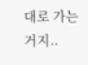대로 가는거지..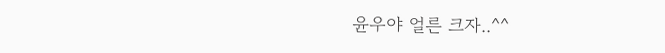윤우야 얼른 크자..^^